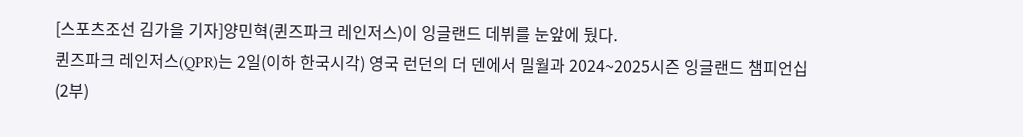[스포츠조선 김가을 기자]양민혁(퀸즈파크 레인저스)이 잉글랜드 데뷔를 눈앞에 뒀다.
퀸즈파크 레인저스(QPR)는 2일(이하 한국시각) 영국 런던의 더 덴에서 밀월과 2024~2025시즌 잉글랜드 챔피언십(2부)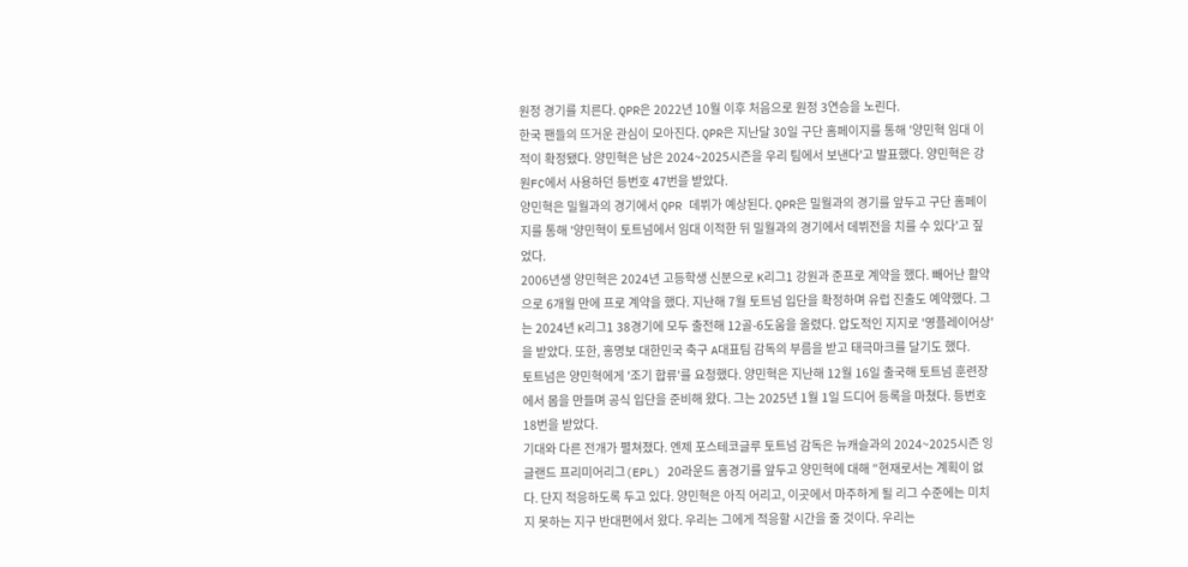원정 경기를 치른다. QPR은 2022년 10월 이후 처음으로 원정 3연승을 노린다.
한국 팬들의 뜨거운 관심이 모아진다. QPR은 지난달 30일 구단 홈페이지를 통해 '양민혁 임대 이적이 확정됐다. 양민혁은 남은 2024~2025시즌을 우리 팀에서 보낸다'고 발표했다. 양민혁은 강원FC에서 사용하던 등번호 47번을 받았다.
양민혁은 밀월과의 경기에서 QPR 데뷔가 예상된다. QPR은 밀월과의 경기를 앞두고 구단 홈페이지를 통해 '양민혁이 토트넘에서 임대 이적한 뒤 밀월과의 경기에서 데뷔전을 치를 수 있다'고 짚었다.
2006년생 양민혁은 2024년 고등학생 신분으로 K리그1 강원과 준프로 계약을 했다. 빼어난 활약으로 6개월 만에 프로 계약을 했다. 지난해 7월 토트넘 입단을 확정하며 유럽 진출도 예약했다. 그는 2024년 K리그1 38경기에 모두 출전해 12골-6도움을 올렸다. 압도적인 지지로 '영플레이어상'을 받았다. 또한, 홍명보 대한민국 축구 A대표팀 감독의 부름을 받고 태극마크를 달기도 했다.
토트넘은 양민혁에게 '조기 합류'를 요청했다. 양민혁은 지난해 12월 16일 출국해 토트넘 훈련장에서 몸을 만들며 공식 입단을 준비해 왔다. 그는 2025년 1월 1일 드디어 등록을 마쳤다. 등번호 18번을 받았다.
기대와 다른 전개가 펼쳐졌다. 엔제 포스테코글루 토트넘 감독은 뉴캐슬과의 2024~2025시즌 잉글랜드 프리미어리그(EPL) 20라운드 홈경기를 앞두고 양민혁에 대해 "현재로서는 계획이 없다. 단지 적응하도록 두고 있다. 양민혁은 아직 어리고, 이곳에서 마주하게 될 리그 수준에는 미치지 못하는 지구 반대편에서 왔다. 우리는 그에게 적응할 시간을 줄 것이다. 우리는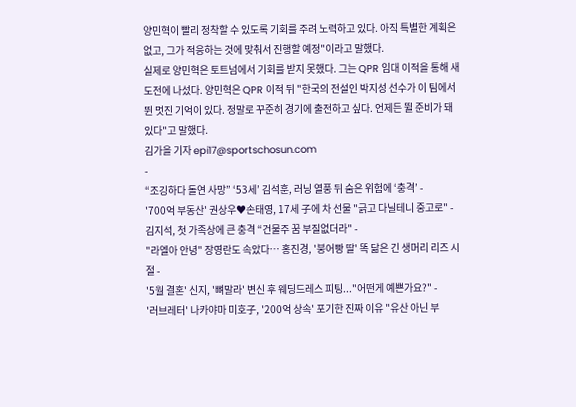양민혁이 빨리 정착할 수 있도록 기회를 주려 노력하고 있다. 아직 특별한 계획은 없고, 그가 적응하는 것에 맞춰서 진행할 예정"이라고 말했다.
실제로 양민혁은 토트넘에서 기회를 받지 못했다. 그는 QPR 임대 이적을 통해 새 도전에 나섰다. 양민혁은 QPR 이적 뒤 "한국의 전설인 박지성 선수가 이 팀에서 뛴 멋진 기억이 있다. 정말로 꾸준히 경기에 출전하고 싶다. 언제든 뛸 준비가 돼 있다"고 말했다.
김가을 기자 epi17@sportschosun.com
-
“조깅하다 돌연 사망” ‘53세’ 김석훈, 러닝 열풍 뒤 숨은 위험에 ‘충격’ -
'700억 부동산' 권상우♥손태영, 17세 子에 차 선물 "긁고 다닐테니 중고로" -
김지석, 첫 가족상에 큰 충격 “건물주 꿈 부질없더라" -
"라엘아 안녕" 장영란도 속았다… 홍진경, '붕어빵 딸' 똑 닮은 긴 생머리 리즈 시절 -
'5월 결혼' 신지, '뼈말라' 변신 후 웨딩드레스 피팅..."어떤게 예쁜가요?" -
'러브레터' 나카야마 미호子, '200억 상속' 포기한 진짜 이유 "유산 아닌 부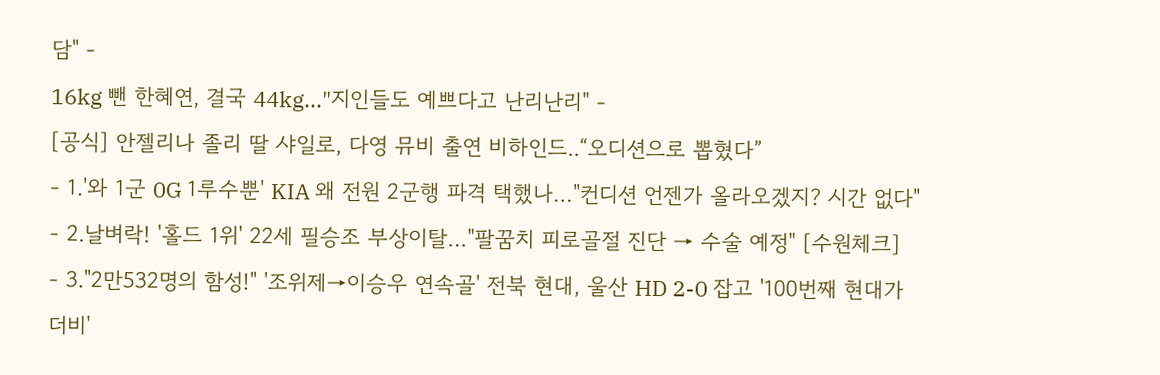담" -
16kg 뺀 한혜연, 결국 44kg..."지인들도 예쁘다고 난리난리" -
[공식] 안젤리나 졸리 딸 샤일로, 다영 뮤비 출연 비하인드..“오디션으로 뽑혔다”
- 1.'와 1군 0G 1루수뿐' KIA 왜 전원 2군행 파격 택했나…"컨디션 언젠가 올라오겠지? 시간 없다"
- 2.날벼락! '홀드 1위' 22세 필승조 부상이탈…"팔꿈치 피로골절 진단 → 수술 예정" [수원체크]
- 3."2만532명의 함성!" '조위제→이승우 연속골' 전북 현대, 울산 HD 2-0 잡고 '100번째 현대가 더비'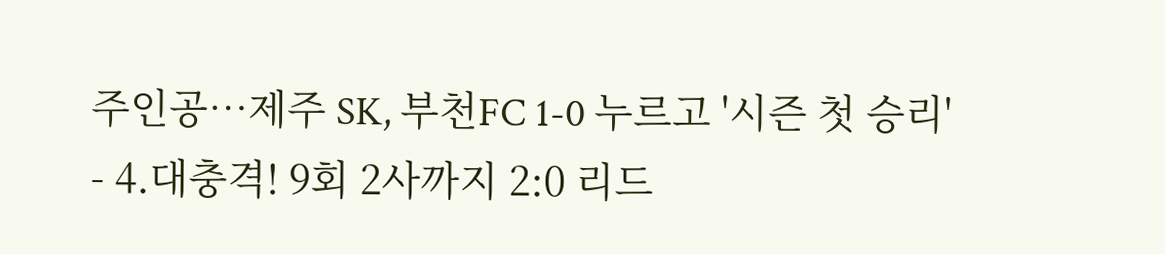주인공…제주 SK, 부천FC 1-0 누르고 '시즌 첫 승리'
- 4.대충격! 9회 2사까지 2:0 리드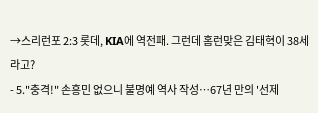→스리런포 2:3 롯데, KIA에 역전패. 그런데 홈런맞은 김태혁이 38세라고?
- 5."충격!" 손흥민 없으니 불명예 역사 작성…67년 만의 '선제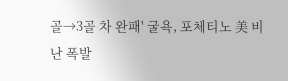골→3골 차 완패' 굴욕, 포체티노 美 비난 폭발